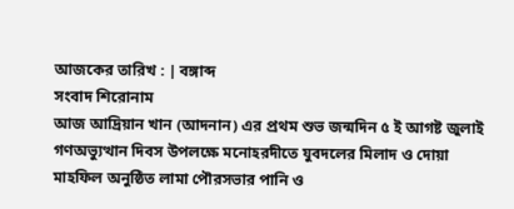আজকের তারিখ : | বঙ্গাব্দ
সংবাদ শিরোনাম
আজ আদ্রিয়ান খান (আদনান) এর প্রথম শুভ জন্মদিন ৫ ই আগষ্ট জুলাই গণঅভ্যুত্থান দিবস উপলক্ষে মনোহরদীতে যুবদলের মিলাদ ও দোয়া মাহফিল অনুষ্ঠিত লামা পৌরসভার পানি ও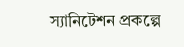স্যানিটেশন প্রকল্পে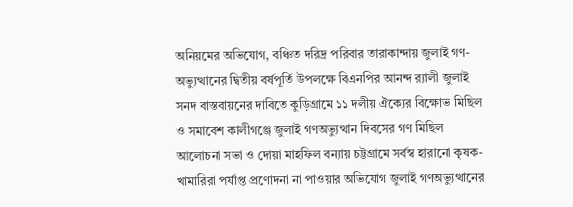অনিয়মের অভিযোগ, বঞ্চিত দরিদ্র পরিবার তারাকান্দায় জুলাই গণ-অভ্যুত্থানের দ্বিতীয় বর্ষপূর্তি উপলক্ষে বিএনপির আনন্দ র‌্যালী জুলাই সনদ বাস্তবায়নের দাবিতে কুড়িগ্রামে ১১ দলীয় ঐক্যের বিক্ষোভ মিছিল ও সমাবেশ কালীগঞ্জে জুলাই গণঅভ্যুত্থান দিবসের গণ মিছিল আলোচনা সভা ও দোয়া মাহফিল বন্যায় চট্টগ্রামে সর্বস্ব হারানো কৃষক-খামারিরা পর্যাপ্ত প্রণোদনা না পাওয়ার অভিযোগ জুলাই গণঅভ্যুত্থানের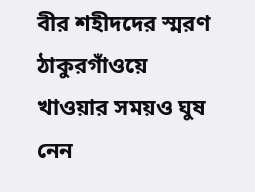বীর শহীদদের স্মরণ ঠাকুরগাঁওয়ে খাওয়ার সময়ও ঘুষ নেন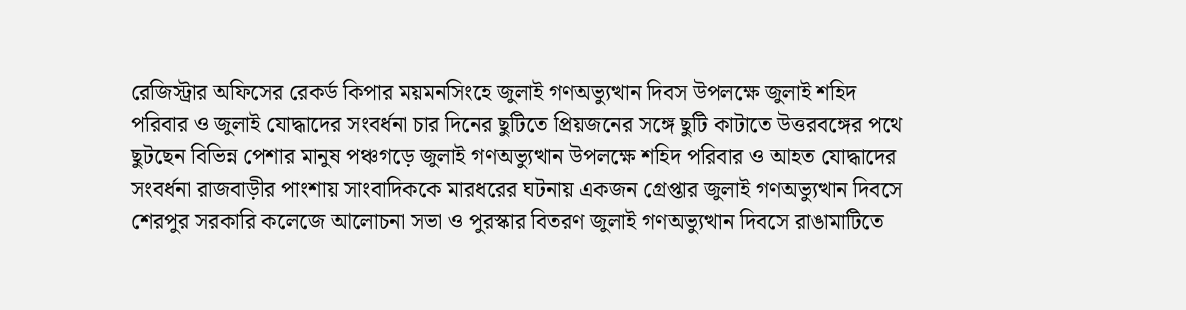রেজিস্ট্রার অফিসের রেকর্ড কিপার ময়মনসিংহে জুলাই গণঅভ্যুত্থান দিবস উপলক্ষে জুলাই শহিদ পরিবার ও জুলাই যোদ্ধাদের সংবর্ধনা চার দিনের ছুটিতে প্রিয়জনের সঙ্গে ছুটি কাটাতে উত্তরবঙ্গের পথে ছুটছেন বিভিন্ন পেশার মানুষ পঞ্চগড়ে জুলাই গণঅভ্যুত্থান উপলক্ষে শহিদ পরিবার ও আহত যোদ্ধাদের সংবর্ধনা রাজবাড়ীর পাংশায় সাংবাদিককে মারধরের ঘটনায় একজন গ্রেপ্তার জুলাই গণঅভ্যুত্থান দিবসে শেরপুর সরকারি কলেজে আলোচনা সভা ও পুরস্কার বিতরণ জুলাই গণঅভ্যুত্থান দিবসে রাঙামাটিতে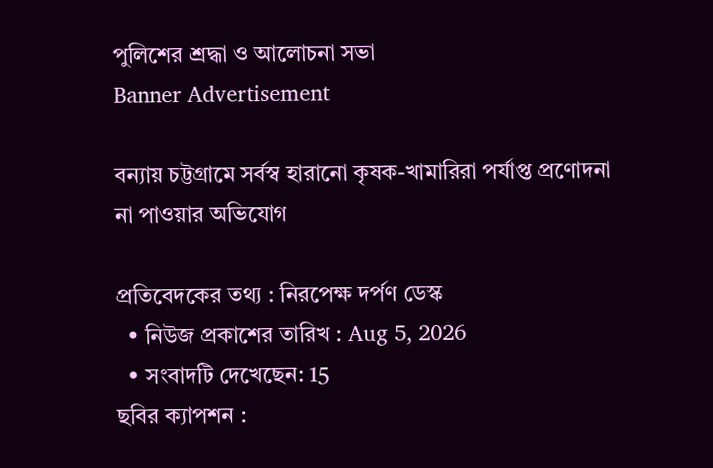পুলিশের শ্রদ্ধা ও আলোচনা সভা
Banner Advertisement

বন্যায় চট্টগ্রামে সর্বস্ব হারানো কৃষক-খামারিরা পর্যাপ্ত প্রণোদনা না পাওয়ার অভিযোগ

প্রতিবেদকের তথ্য : নিরপেক্ষ দর্পণ ডেস্ক
  • নিউজ প্রকাশের তারিখ : Aug 5, 2026
  • সংবাদটি দেখেছেন: 15
ছবির ক্যাপশন :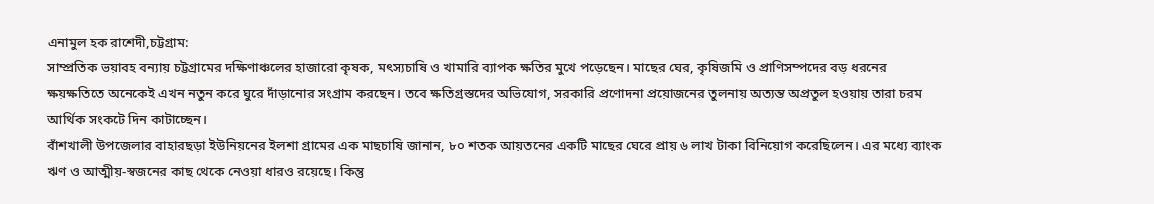এনামুল হক রাশেদী,চট্টগ্রাম:
সাম্প্রতিক ভয়াবহ বন্যায় চট্টগ্রামের দক্ষিণাঞ্চলের হাজারো কৃষক, মৎস্যচাষি ও খামারি ব্যাপক ক্ষতির মুখে পড়েছেন। মাছের ঘের, কৃষিজমি ও প্রাণিসম্পদের বড় ধরনের ক্ষয়ক্ষতিতে অনেকেই এখন নতুন করে ঘুরে দাঁড়ানোর সংগ্রাম করছেন। তবে ক্ষতিগ্রস্তদের অভিযোগ, সরকারি প্রণোদনা প্রয়োজনের তুলনায় অত্যন্ত অপ্রতুল হওয়ায় তারা চরম আর্থিক সংকটে দিন কাটাচ্ছেন।
বাঁশখালী উপজেলার বাহারছড়া ইউনিয়নের ইলশা গ্রামের এক মাছচাষি জানান, ৮০ শতক আয়তনের একটি মাছের ঘেরে প্রায় ৬ লাখ টাকা বিনিয়োগ করেছিলেন। এর মধ্যে ব্যাংক ঋণ ও আত্মীয়-স্বজনের কাছ থেকে নেওয়া ধারও রয়েছে। কিন্তু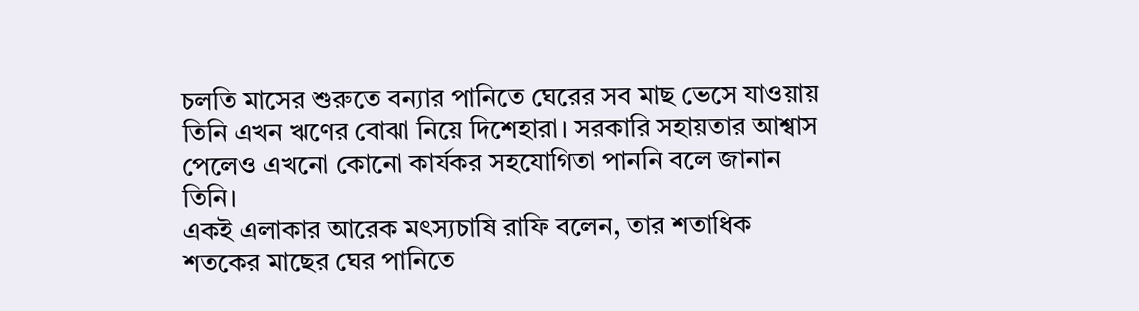চলতি মাসের শুরুতে বন্যার পানিতে ঘেরের সব মাছ ভেসে যাওয়ায় তিনি এখন ঋণের বোঝা নিয়ে দিশেহারা। সরকারি সহায়তার আশ্বাস পেলেও এখনো কোনো কার্যকর সহযোগিতা পাননি বলে জানান তিনি।
একই এলাকার আরেক মৎস্যচাষি রাফি বলেন, তার শতাধিক শতকের মাছের ঘের পানিতে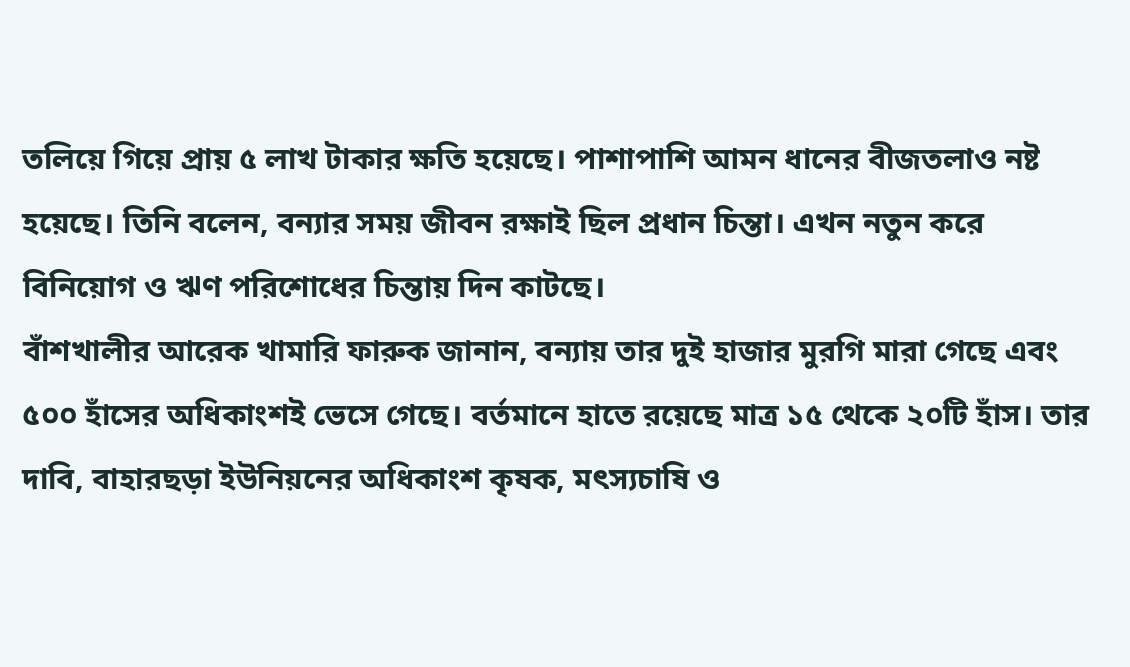তলিয়ে গিয়ে প্রায় ৫ লাখ টাকার ক্ষতি হয়েছে। পাশাপাশি আমন ধানের বীজতলাও নষ্ট হয়েছে। তিনি বলেন, বন্যার সময় জীবন রক্ষাই ছিল প্রধান চিন্তা। এখন নতুন করে বিনিয়োগ ও ঋণ পরিশোধের চিন্তায় দিন কাটছে।
বাঁশখালীর আরেক খামারি ফারুক জানান, বন্যায় তার দুই হাজার মুরগি মারা গেছে এবং ৫০০ হাঁসের অধিকাংশই ভেসে গেছে। বর্তমানে হাতে রয়েছে মাত্র ১৫ থেকে ২০টি হাঁস। তার দাবি, বাহারছড়া ইউনিয়নের অধিকাংশ কৃষক, মৎস্যচাষি ও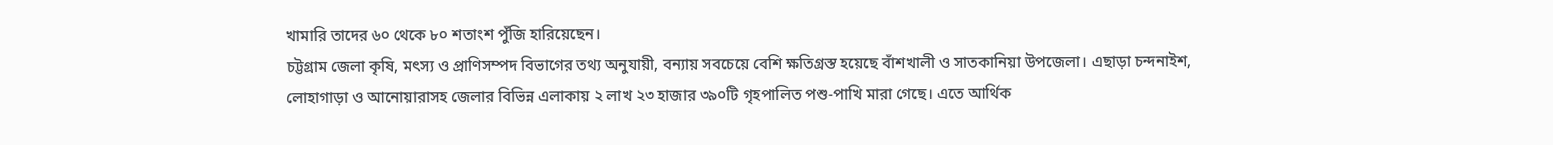খামারি তাদের ৬০ থেকে ৮০ শতাংশ পুঁজি হারিয়েছেন।
চট্টগ্রাম জেলা কৃষি, মৎস্য ও প্রাণিসম্পদ বিভাগের তথ্য অনুযায়ী, বন্যায় সবচেয়ে বেশি ক্ষতিগ্রস্ত হয়েছে বাঁশখালী ও সাতকানিয়া উপজেলা। এছাড়া চন্দনাইশ, লোহাগাড়া ও আনোয়ারাসহ জেলার বিভিন্ন এলাকায় ২ লাখ ২৩ হাজার ৩৯০টি গৃহপালিত পশু-পাখি মারা গেছে। এতে আর্থিক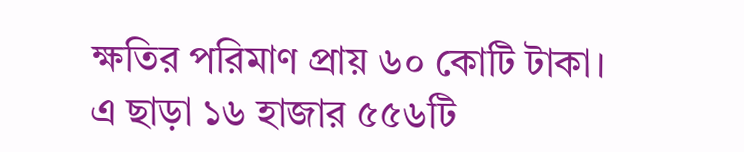ক্ষতির পরিমাণ প্রায় ৬০ কোটি টাকা।
এ ছাড়া ১৬ হাজার ৫৫৬টি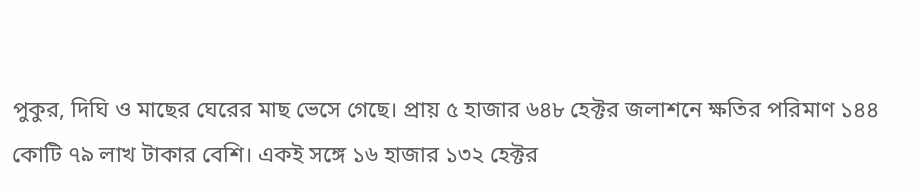পুকুর, দিঘি ও মাছের ঘেরের মাছ ভেসে গেছে। প্রায় ৫ হাজার ৬৪৮ হেক্টর জলাশনে ক্ষতির পরিমাণ ১৪৪ কোটি ৭৯ লাখ টাকার বেশি। একই সঙ্গে ১৬ হাজার ১৩২ হেক্টর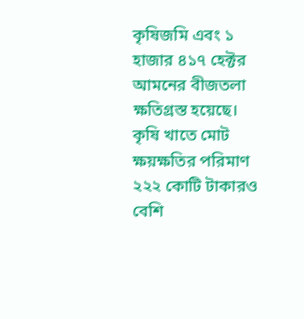কৃষিজমি এবং ১ হাজার ৪১৭ হেক্টর আমনের বীজতলা ক্ষতিগ্রস্ত হয়েছে। কৃষি খাতে মোট ক্ষয়ক্ষতির পরিমাণ ২২২ কোটি টাকারও বেশি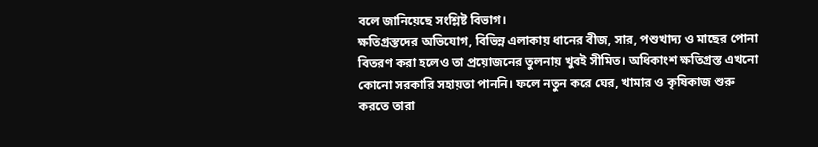বলে জানিয়েছে সংশ্লিষ্ট বিভাগ।
ক্ষতিগ্রস্তদের অভিযোগ, বিভিন্ন এলাকায় ধানের বীজ, সার, পশুখাদ্য ও মাছের পোনা বিতরণ করা হলেও তা প্রয়োজনের তুলনায় খুবই সীমিত। অধিকাংশ ক্ষতিগ্রস্ত এখনো কোনো সরকারি সহায়তা পাননি। ফলে নতুন করে ঘের, খামার ও কৃষিকাজ শুরু করতে তারা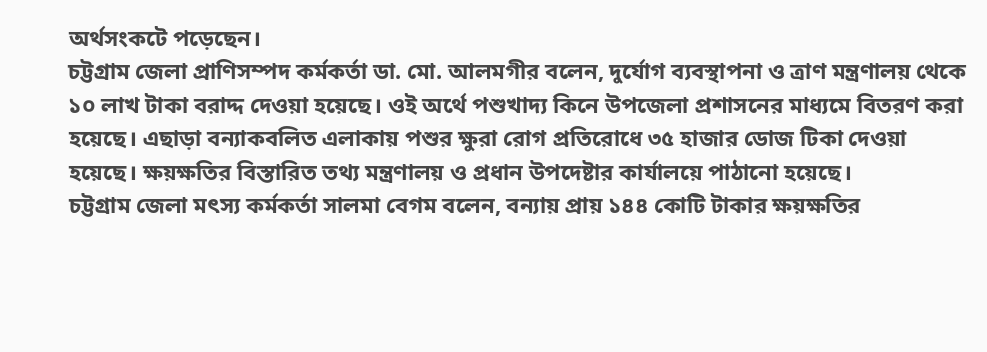অর্থসংকটে পড়েছেন।
চট্টগ্রাম জেলা প্রাণিসম্পদ কর্মকর্তা ডা. মো. আলমগীর বলেন, দুর্যোগ ব্যবস্থাপনা ও ত্রাণ মন্ত্রণালয় থেকে ১০ লাখ টাকা বরাদ্দ দেওয়া হয়েছে। ওই অর্থে পশুখাদ্য কিনে উপজেলা প্রশাসনের মাধ্যমে বিতরণ করা হয়েছে। এছাড়া বন্যাকবলিত এলাকায় পশুর ক্ষুরা রোগ প্রতিরোধে ৩৫ হাজার ডোজ টিকা দেওয়া হয়েছে। ক্ষয়ক্ষতির বিস্তারিত তথ্য মন্ত্রণালয় ও প্রধান উপদেষ্টার কার্যালয়ে পাঠানো হয়েছে।
চট্টগ্রাম জেলা মৎস্য কর্মকর্তা সালমা বেগম বলেন, বন্যায় প্রায় ১৪৪ কোটি টাকার ক্ষয়ক্ষতির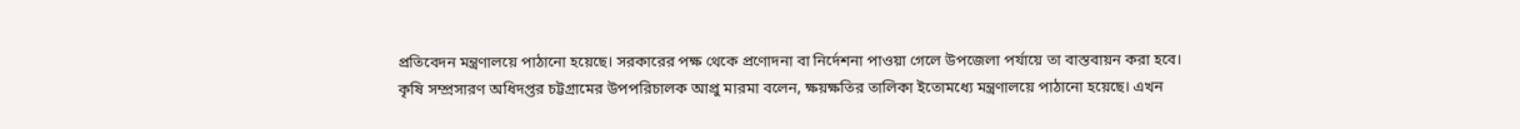প্রতিবেদন মন্ত্রণালয়ে পাঠানো হয়েছে। সরকারের পক্ষ থেকে প্রণোদনা বা নির্দেশনা পাওয়া গেলে উপজেলা পর্যায়ে তা বাস্তবায়ন করা হবে।
কৃষি সম্প্রসারণ অধিদপ্তর চট্টগ্রামের উপপরিচালক আপ্রু মারমা বলেন, ক্ষয়ক্ষতির তালিকা ইতোমধ্যে মন্ত্রণালয়ে পাঠানো হয়েছে। এখন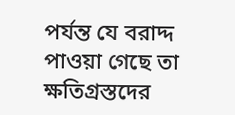পর্যন্ত যে বরাদ্দ পাওয়া গেছে তা ক্ষতিগ্রস্তদের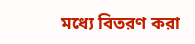মধ্যে বিতরণ করা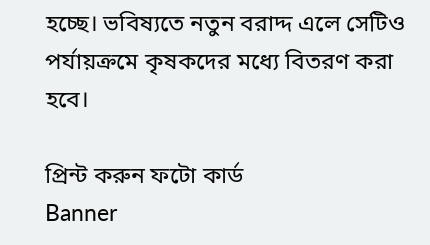হচ্ছে। ভবিষ্যতে নতুন বরাদ্দ এলে সেটিও পর্যায়ক্রমে কৃষকদের মধ্যে বিতরণ করা হবে।

প্রিন্ট করুন ফটো কার্ড
Banner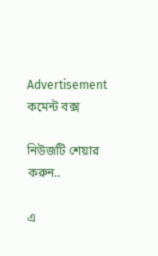Advertisement
কমেন্ট বক্স

নিউজটি শেয়ার করুন..

এ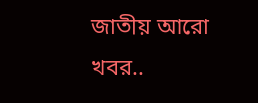জাতীয় আরো খবর..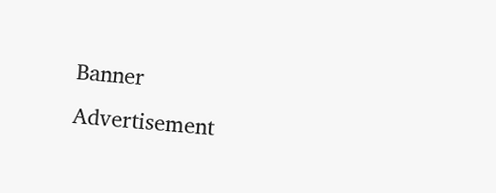Banner Advertisement